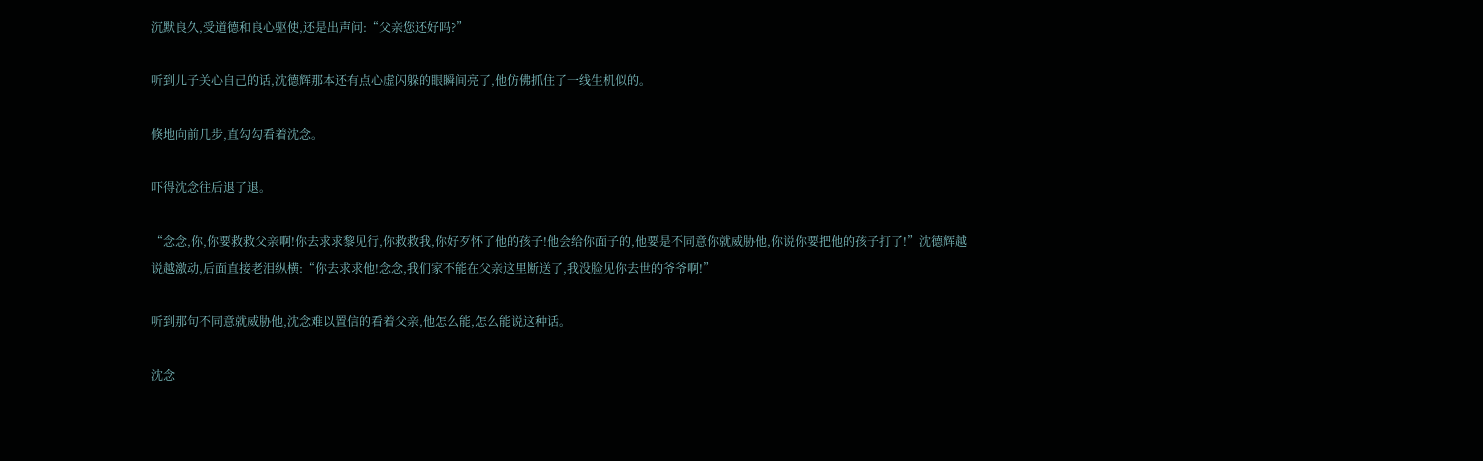沉默良久,受道德和良心驱使,还是出声问:“父亲您还好吗?”

听到儿子关心自己的话,沈德辉那本还有点心虚闪躲的眼瞬间亮了,他仿佛抓住了一线生机似的。

倏地向前几步,直勾勾看着沈念。

吓得沈念往后退了退。

“念念,你,你要救救父亲啊!你去求求黎见行,你救救我,你好歹怀了他的孩子!他会给你面子的,他要是不同意你就威胁他,你说你要把他的孩子打了!”沈德辉越说越激动,后面直接老泪纵横:“你去求求他!念念,我们家不能在父亲这里断送了,我没脸见你去世的爷爷啊!”

听到那句不同意就威胁他,沈念难以置信的看着父亲,他怎么能,怎么能说这种话。

沈念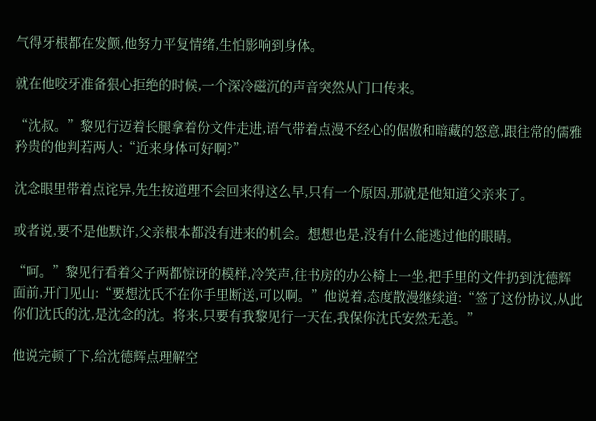气得牙根都在发颤,他努力平复情绪,生怕影响到身体。

就在他咬牙准备狠心拒绝的时候,一个深冷磁沉的声音突然从门口传来。

“沈叔。”黎见行迈着长腿拿着份文件走进,语气带着点漫不经心的倨傲和暗藏的怒意,跟往常的儒雅矜贵的他判若两人:“近来身体可好啊?”

沈念眼里带着点诧异,先生按道理不会回来得这么早,只有一个原因,那就是他知道父亲来了。

或者说,要不是他默许,父亲根本都没有进来的机会。想想也是,没有什么能逃过他的眼睛。

“呵。”黎见行看着父子两都惊讶的模样,冷笑声,往书房的办公椅上一坐,把手里的文件扔到沈德辉面前,开门见山:“要想沈氏不在你手里断送,可以啊。”他说着,态度散漫继续道:“签了这份协议,从此你们沈氏的沈,是沈念的沈。将来,只要有我黎见行一天在,我保你沈氏安然无恙。”

他说完顿了下,给沈德辉点理解空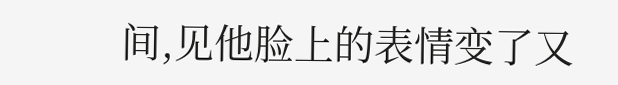间,见他脸上的表情变了又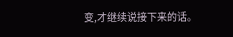变,才继续说接下来的话。